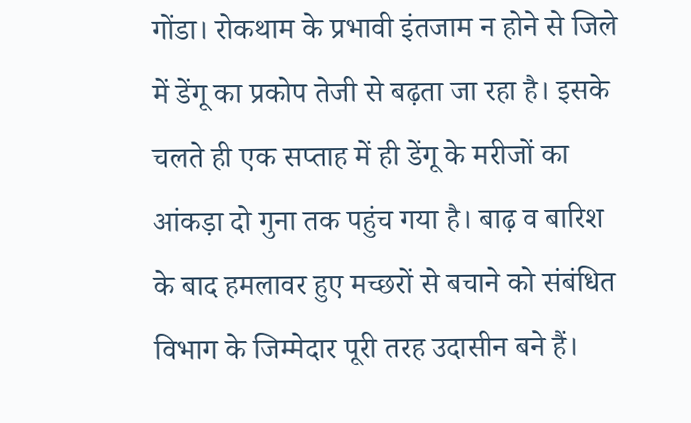गोंडा। रोकथाम के प्रभावी इंतजाम न होने से जिले में डेंगू का प्रकोप तेजी से बढ़ता जा रहा है। इसके चलते ही एक सप्ताह में ही डेंगू के मरीजों का आंकड़ा दो गुना तक पहुंच गया है। बाढ़ व बारिश के बाद हमलावर हुए मच्छरों से बचाने को संबंधित विभाग के जिम्मेदार पूरी तरह उदासीन बने हैं।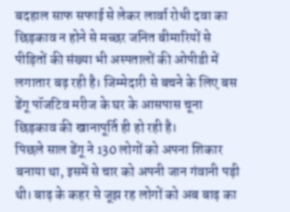बदहाल साफ सफाई से लेकर लार्वा रोधी दवा का छिड़काव न होने से मच्छर जनित बीमारियों से पीड़ितों की संख्या भी अस्पतालों की ओपीडी में लगातार बढ़ रही है। जिम्मेदारी से बचने के लिए बस डेंगू पॉजटिव मरीज के घर के आसपास चूना छिड़काव की खानापूर्ति ही हो रही है।
पिछले साल डेंगू ने 130 लोगों को अपना शिकार बनाया था, इसमें से चार को अपनी जान गंवानी पड़ी थी। बाढ़ के कहर से जूझ रह लोगों को अब बाढ़ का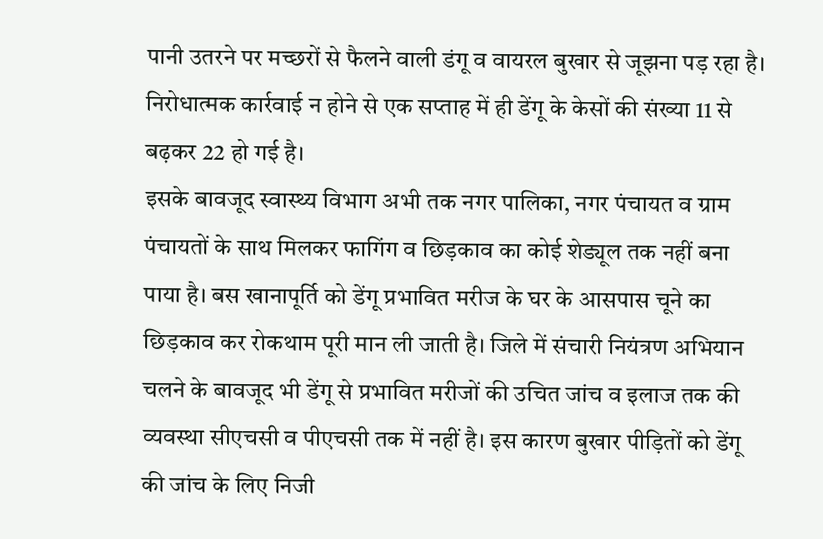पानी उतरने पर मच्छरों से फैलने वाली डंगू व वायरल बुखार से जूझना पड़ रहा है। निरोधात्मक कार्रवाई न होने से एक सप्ताह में ही डेंगू के केसों की संख्या 11 से बढ़कर 22 हो गई है।
इसके बावजूद स्वास्थ्य विभाग अभी तक नगर पालिका, नगर पंचायत व ग्राम पंचायतों के साथ मिलकर फागिंग व छिड़काव का कोई शेड्यूल तक नहीं बना पाया है। बस खानापूर्ति को डेंगू प्रभावित मरीज के घर के आसपास चूने का छिड़काव कर रोकथाम पूरी मान ली जाती है। जिले में संचारी नियंत्रण अभियान चलने के बावजूद भी डेंगू से प्रभावित मरीजों की उचित जांच व इलाज तक की व्यवस्था सीएचसी व पीएचसी तक में नहीं है। इस कारण बुखार पीड़ितों को डेंगू की जांच के लिए निजी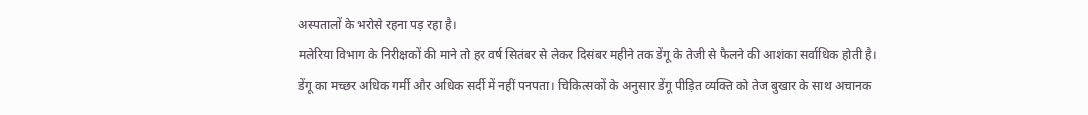अस्पतालों के भरोसे रहना पड़ रहा है।
मलेरिया विभाग के निरीक्षकों की माने तो हर वर्ष सितंबर से लेकर दिसंबर महीने तक डेंगू के तेजी से फैलने की आशंका सर्वाधिक होती है। डेंगू का मच्छर अधिक गर्मी और अधिक सर्दी में नहीं पनपता। चिकित्सकों के अनुसार डेंगू पीड़ित व्यक्ति को तेज बुखार के साथ अचानक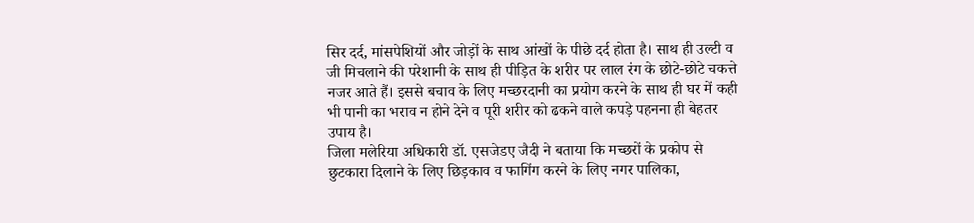सिर दर्द, मांसपेशियों और जोड़ों के साथ आंखों के पीछे दर्द होता है। साथ ही उल्टी व जी मिचलाने की परेशानी के साथ ही पीड़ित के शरीर पर लाल रंग के छोटे-छोटे चकत्ते नजर आते हैं। इससे बचाव के लिए मच्छरदानी का प्रयोग करने के साथ ही घर में कही भी पानी का भराव न होने देने व पूरी शरीर को ढकने वाले कपड़े पहनना ही बेहतर उपाय है।
जिला मलेरिया अधिकारी डॉ. एसजेडए जैदी ने बताया कि मच्छरों के प्रकोप से छुटकारा दिलाने के लिए छिड़काव व फागिंग करने के लिए नगर पालिका,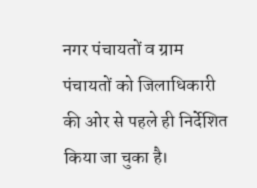नगर पंचायतों व ग्राम पंचायतों को जिलाधिकारी की ओर से पहले ही निर्देशित किया जा चुका है।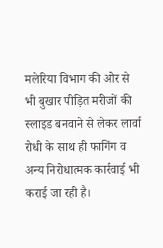मलेरिया विभाग की ओर से भी बुखार पीड़ित मरीजों की स्लाइड बनवाने से लेकर लार्वा रोधी के साथ ही फागिंग व अन्य निरोधात्मक कार्रवाई भी कराई जा रही है।